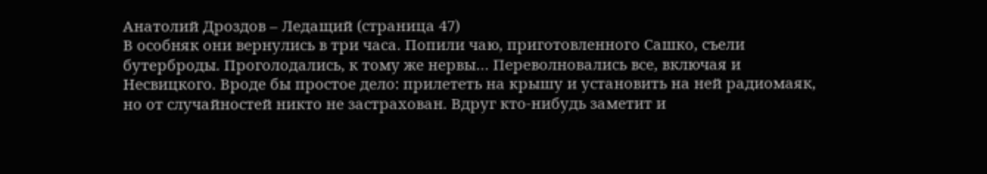Анатолий Дроздов – Ледащий (страница 47)
В особняк они вернулись в три часа. Попили чаю, приготовленного Сашко, съели бутерброды. Проголодались, к тому же нервы… Переволновались все, включая и Несвицкого. Вроде бы простое дело: прилететь на крышу и установить на ней радиомаяк, но от случайностей никто не застрахован. Вдруг кто-нибудь заметит и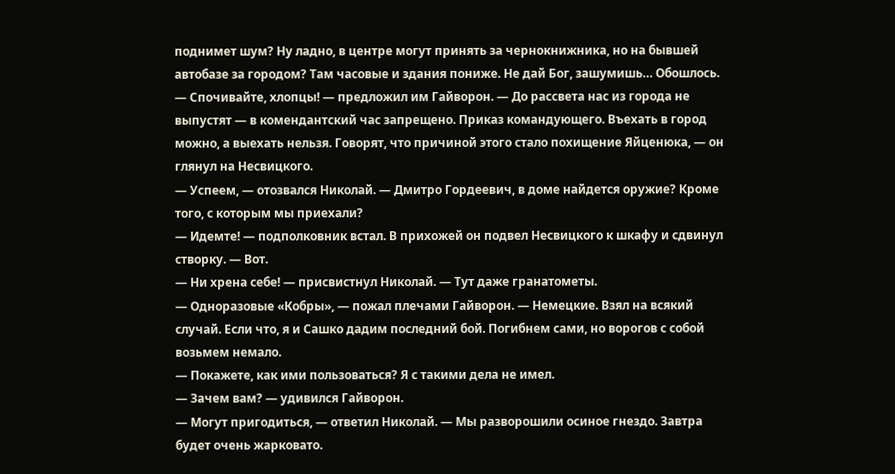поднимет шум? Ну ладно, в центре могут принять за чернокнижника, но на бывшей автобазе за городом? Там часовые и здания пониже. Не дай Бог, зашумишь… Обошлось.
— Спочивайте, хлопцы! — предложил им Гайворон. — До рассвета нас из города не выпустят — в комендантский час запрещено. Приказ командующего. Въехать в город можно, а выехать нельзя. Говорят, что причиной этого стало похищение Яйценюка, — он глянул на Несвицкого.
— Успеем, — отозвался Николай. — Дмитро Гордеевич, в доме найдется оружие? Кроме того, с которым мы приехали?
— Идемте! — подполковник встал. В прихожей он подвел Несвицкого к шкафу и сдвинул створку. — Вот.
— Ни хрена себе! — присвистнул Николай. — Тут даже гранатометы.
— Одноразовые «Кобры», — пожал плечами Гайворон. — Немецкие. Взял на всякий случай. Если что, я и Сашко дадим последний бой. Погибнем сами, но ворогов с собой возьмем немало.
— Покажете, как ими пользоваться? Я с такими дела не имел.
— Зачем вам? — удивился Гайворон.
— Могут пригодиться, — ответил Николай. — Мы разворошили осиное гнездо. Завтра будет очень жарковато.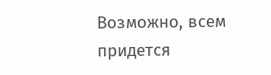Возможно, всем придется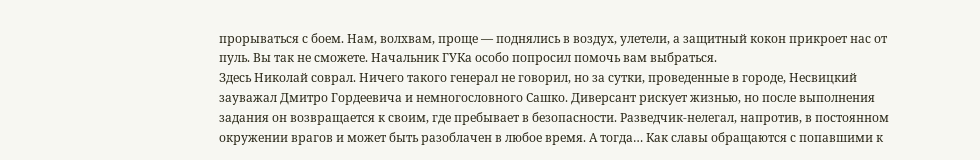прорываться с боем. Нам, волхвам, проще — поднялись в воздух, улетели, а защитный кокон прикроет нас от пуль. Вы так не сможете. Начальник ГУКа особо попросил помочь вам выбраться.
Здесь Николай соврал. Ничего такого генерал не говорил, но за сутки, проведенные в городе, Несвицкий зауважал Дмитро Гордеевича и немногословного Сашко. Диверсант рискует жизнью, но после выполнения задания он возвращается к своим, где пребывает в безопасности. Разведчик-нелегал, напротив, в постоянном окружении врагов и может быть разоблачен в любое время. А тогда… Как славы обращаются с попавшими к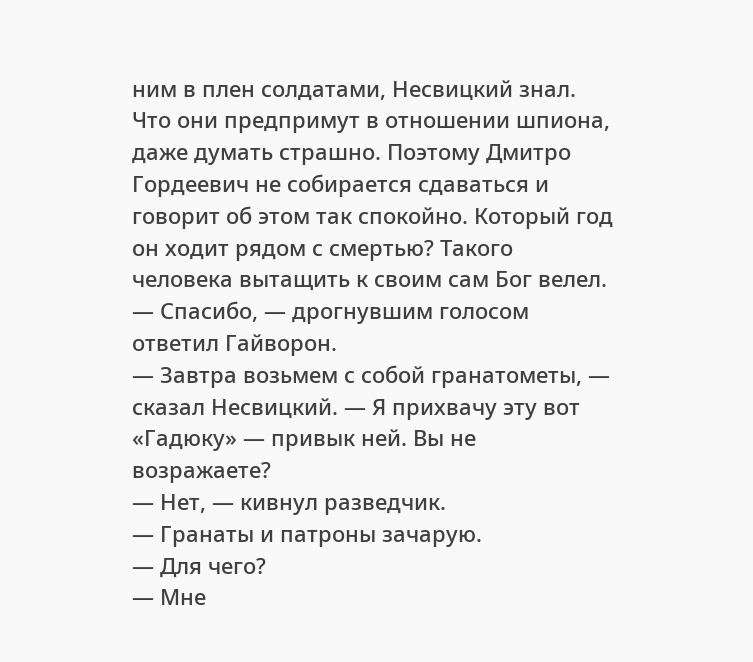ним в плен солдатами, Несвицкий знал. Что они предпримут в отношении шпиона, даже думать страшно. Поэтому Дмитро Гордеевич не собирается сдаваться и говорит об этом так спокойно. Который год он ходит рядом с смертью? Такого человека вытащить к своим сам Бог велел.
— Спасибо, — дрогнувшим голосом ответил Гайворон.
— Завтра возьмем с собой гранатометы, — сказал Несвицкий. — Я прихвачу эту вот «Гадюку» — привык ней. Вы не возражаете?
— Нет, — кивнул разведчик.
— Гранаты и патроны зачарую.
— Для чего?
— Мне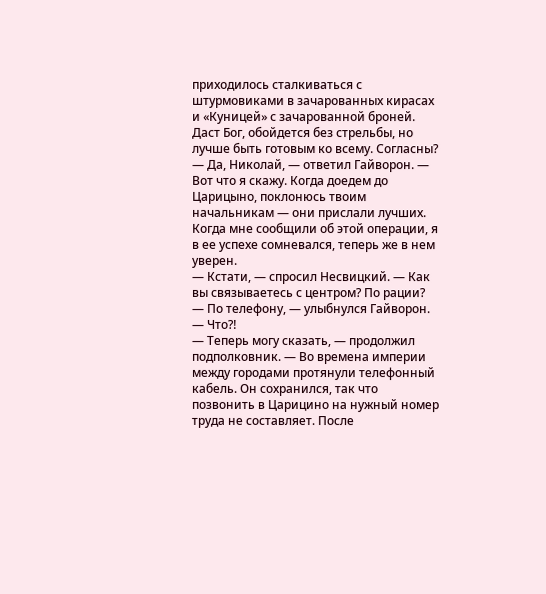приходилось сталкиваться с штурмовиками в зачарованных кирасах и «Куницей» с зачарованной броней. Даст Бог, обойдется без стрельбы, но лучше быть готовым ко всему. Согласны?
— Да, Николай, — ответил Гайворон. — Вот что я скажу. Когда доедем до Царицыно, поклонюсь твоим начальникам — они прислали лучших. Когда мне сообщили об этой операции, я в ее успехе сомневался, теперь же в нем уверен.
— Кстати, — спросил Несвицкий. — Как вы связываетесь с центром? По рации?
— По телефону, — улыбнулся Гайворон.
— Что⁈
— Теперь могу сказать, — продолжил подполковник. — Во времена империи между городами протянули телефонный кабель. Он сохранился, так что позвонить в Царицино на нужный номер труда не составляет. После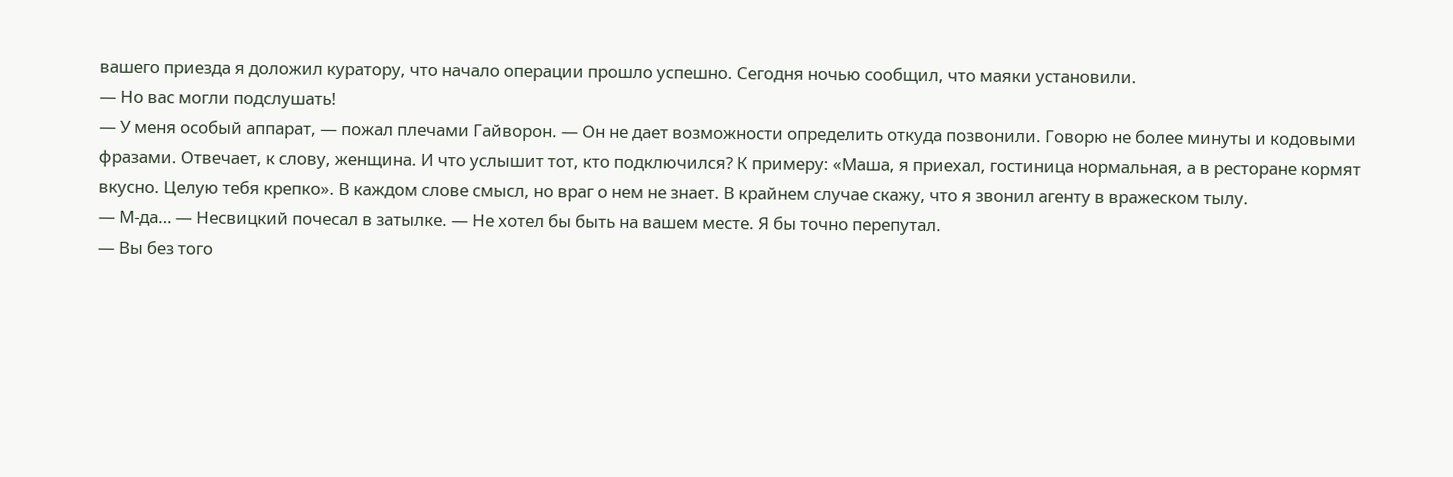вашего приезда я доложил куратору, что начало операции прошло успешно. Сегодня ночью сообщил, что маяки установили.
— Но вас могли подслушать!
— У меня особый аппарат, — пожал плечами Гайворон. — Он не дает возможности определить откуда позвонили. Говорю не более минуты и кодовыми фразами. Отвечает, к слову, женщина. И что услышит тот, кто подключился? К примеру: «Маша, я приехал, гостиница нормальная, а в ресторане кормят вкусно. Целую тебя крепко». В каждом слове смысл, но враг о нем не знает. В крайнем случае скажу, что я звонил агенту в вражеском тылу.
— М-да… — Несвицкий почесал в затылке. — Не хотел бы быть на вашем месте. Я бы точно перепутал.
— Вы без того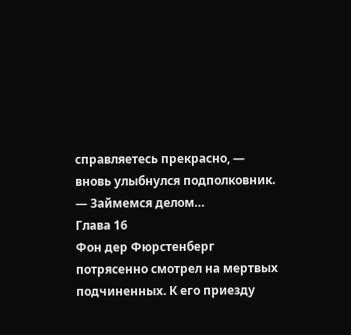справляетесь прекрасно, — вновь улыбнулся подполковник. — Займемся делом…
Глава 16
Фон дер Фюрстенберг потрясенно смотрел на мертвых подчиненных. К его приезду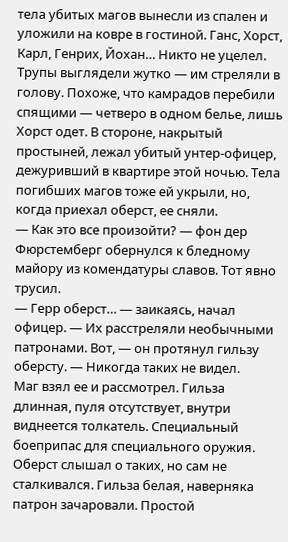тела убитых магов вынесли из спален и уложили на ковре в гостиной. Ганс, Хорст, Карл, Генрих, Йохан… Никто не уцелел. Трупы выглядели жутко — им стреляли в голову. Похоже, что камрадов перебили спящими — четверо в одном белье, лишь Хорст одет. В стороне, накрытый простыней, лежал убитый унтер-офицер, дежуривший в квартире этой ночью. Тела погибших магов тоже ей укрыли, но, когда приехал оберст, ее сняли.
— Как это все произойти? — фон дер Фюрстемберг обернулся к бледному майору из комендатуры славов. Тот явно трусил.
— Герр оберст… — заикаясь, начал офицер. — Их расстреляли необычными патронами. Вот, — он протянул гильзу оберсту. — Никогда таких не видел.
Маг взял ее и рассмотрел. Гильза длинная, пуля отсутствует, внутри виднеется толкатель. Специальный боеприпас для специального оружия. Оберст слышал о таких, но сам не сталкивался. Гильза белая, наверняка патрон зачаровали. Простой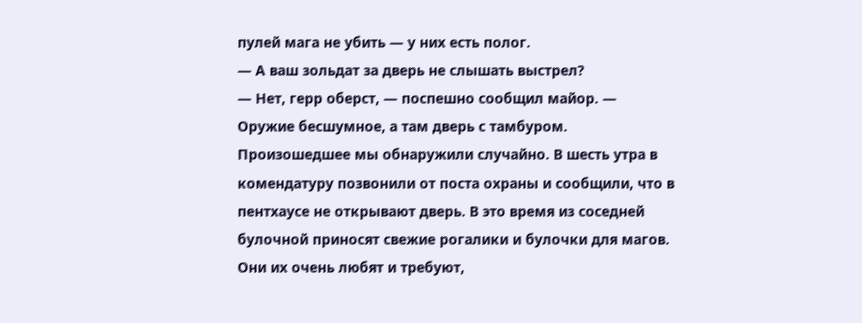пулей мага не убить — у них есть полог.
— А ваш зольдат за дверь не слышать выстрел?
— Нет, герр оберст, — поспешно сообщил майор. — Оружие бесшумное, а там дверь с тамбуром. Произошедшее мы обнаружили случайно. В шесть утра в комендатуру позвонили от поста охраны и сообщили, что в пентхаусе не открывают дверь. В это время из соседней булочной приносят свежие рогалики и булочки для магов. Они их очень любят и требуют,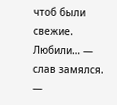чтоб были свежие. Любили… — слав замялся. —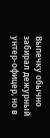Выпечку обычно забирал дежурный унтер-офицер, но в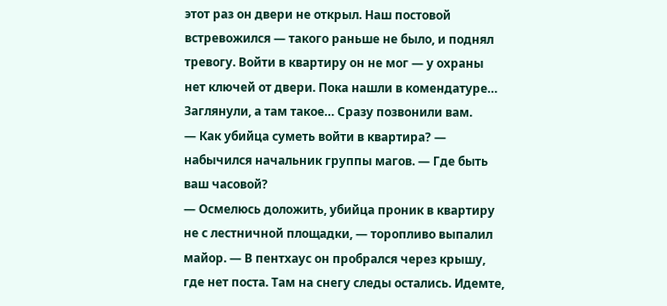этот раз он двери не открыл. Наш постовой встревожился — такого раньше не было, и поднял тревогу. Войти в квартиру он не мог — у охраны нет ключей от двери. Пока нашли в комендатуре… Заглянули, а там такое… Сразу позвонили вам.
— Как убийца суметь войти в квартира? — набычился начальник группы магов. — Где быть ваш часовой?
— Осмелюсь доложить, убийца проник в квартиру не с лестничной площадки, — торопливо выпалил майор. — В пентхаус он пробрался через крышу, где нет поста. Там на снегу следы остались. Идемте,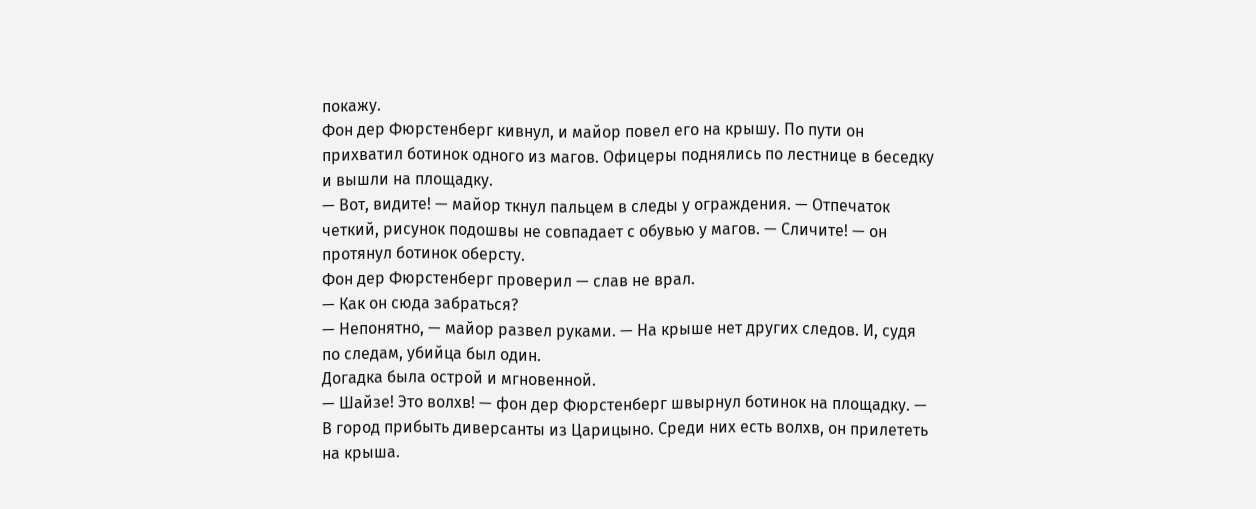покажу.
Фон дер Фюрстенберг кивнул, и майор повел его на крышу. По пути он прихватил ботинок одного из магов. Офицеры поднялись по лестнице в беседку и вышли на площадку.
— Вот, видите! — майор ткнул пальцем в следы у ограждения. — Отпечаток четкий, рисунок подошвы не совпадает с обувью у магов. — Сличите! — он протянул ботинок оберсту.
Фон дер Фюрстенберг проверил — слав не врал.
— Как он сюда забраться?
— Непонятно, — майор развел руками. — На крыше нет других следов. И, судя по следам, убийца был один.
Догадка была острой и мгновенной.
— Шайзе! Это волхв! — фон дер Фюрстенберг швырнул ботинок на площадку. — В город прибыть диверсанты из Царицыно. Среди них есть волхв, он прилететь на крыша.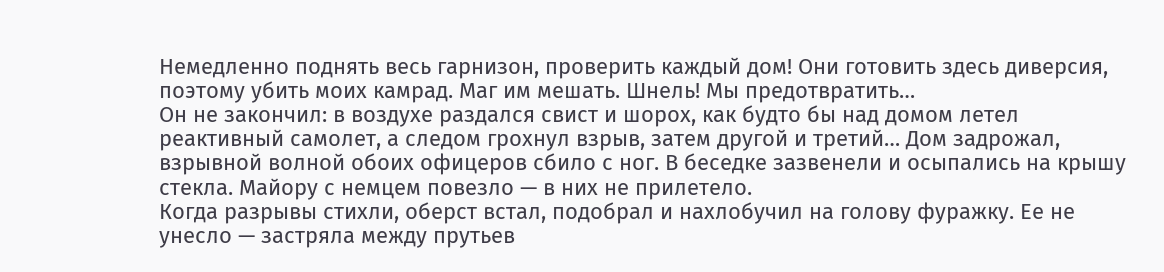Немедленно поднять весь гарнизон, проверить каждый дом! Они готовить здесь диверсия, поэтому убить моих камрад. Маг им мешать. Шнель! Мы предотвратить…
Он не закончил: в воздухе раздался свист и шорох, как будто бы над домом летел реактивный самолет, а следом грохнул взрыв, затем другой и третий… Дом задрожал, взрывной волной обоих офицеров сбило с ног. В беседке зазвенели и осыпались на крышу стекла. Майору с немцем повезло — в них не прилетело.
Когда разрывы стихли, оберст встал, подобрал и нахлобучил на голову фуражку. Ее не унесло — застряла между прутьев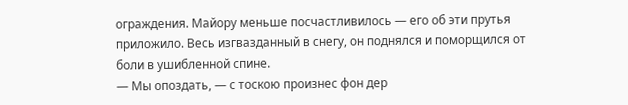ограждения. Майору меньше посчастливилось — его об эти прутья приложило. Весь изгвазданный в снегу, он поднялся и поморщился от боли в ушибленной спине.
— Мы опоздать, — с тоскою произнес фон дер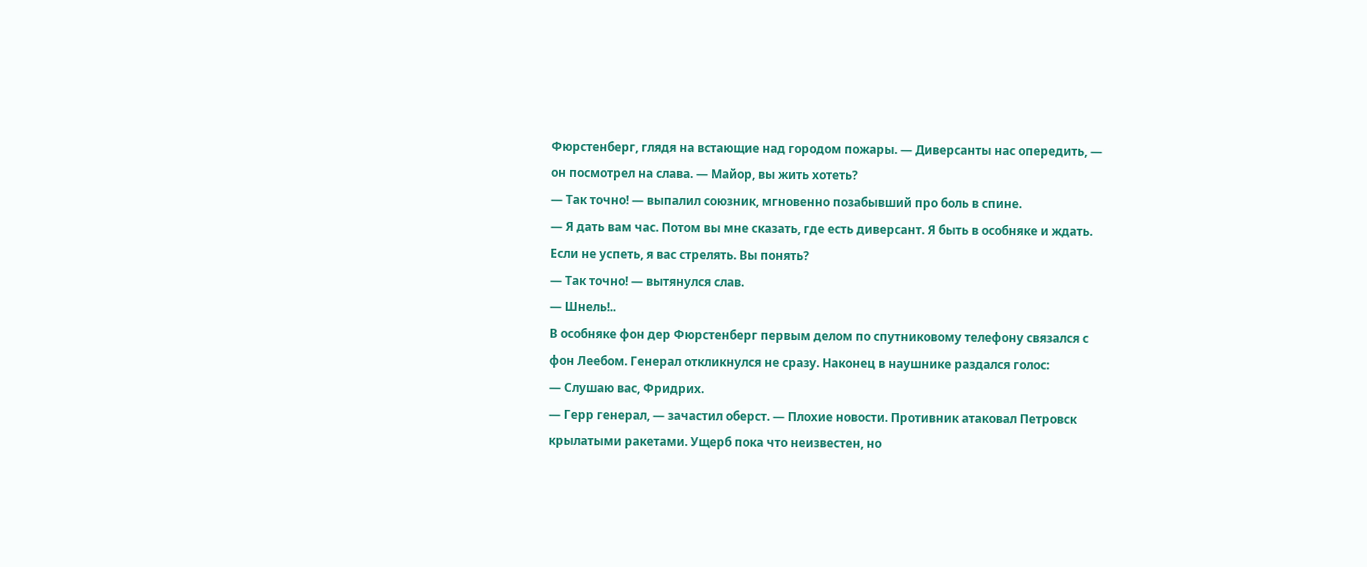Фюрстенберг, глядя на встающие над городом пожары. — Диверсанты нас опередить, — он посмотрел на слава. — Майор, вы жить хотеть?
— Так точно! — выпалил союзник, мгновенно позабывший про боль в спине.
— Я дать вам час. Потом вы мне сказать, где есть диверсант. Я быть в особняке и ждать. Если не успеть, я вас стрелять. Вы понять?
— Так точно! — вытянулся слав.
— Шнель!..
В особняке фон дер Фюрстенберг первым делом по спутниковому телефону связался с фон Леебом. Генерал откликнулся не сразу. Наконец в наушнике раздался голос:
— Слушаю вас, Фридрих.
— Герр генерал, — зачастил оберст. — Плохие новости. Противник атаковал Петровск крылатыми ракетами. Ущерб пока что неизвестен, но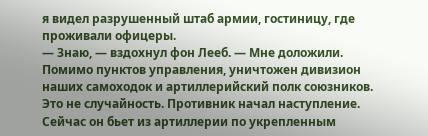я видел разрушенный штаб армии, гостиницу, где проживали офицеры.
— Знаю, — вздохнул фон Лееб. — Мне доложили. Помимо пунктов управления, уничтожен дивизион наших самоходок и артиллерийский полк союзников. Это не случайность. Противник начал наступление. Сейчас он бьет из артиллерии по укрепленным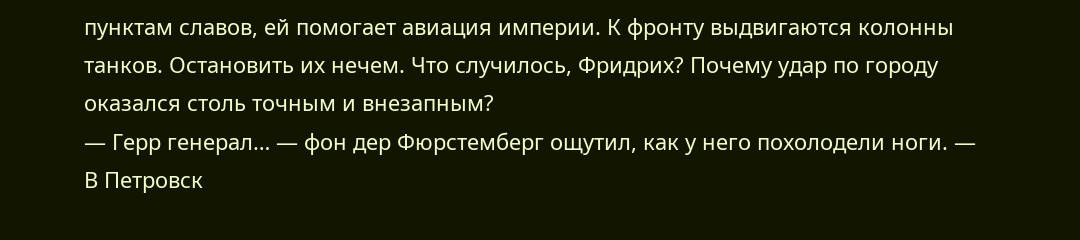пунктам славов, ей помогает авиация империи. К фронту выдвигаются колонны танков. Остановить их нечем. Что случилось, Фридрих? Почему удар по городу оказался столь точным и внезапным?
— Герр генерал… — фон дер Фюрстемберг ощутил, как у него похолодели ноги. — В Петровск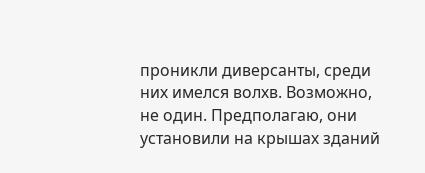проникли диверсанты, среди них имелся волхв. Возможно, не один. Предполагаю, они установили на крышах зданий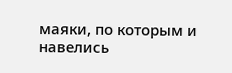маяки, по которым и навелись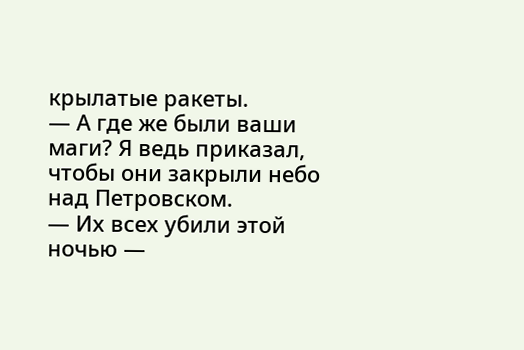крылатые ракеты.
— А где же были ваши маги? Я ведь приказал, чтобы они закрыли небо над Петровском.
— Их всех убили этой ночью —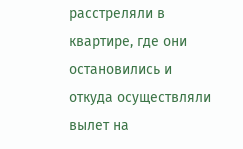расстреляли в квартире, где они остановились и откуда осуществляли вылет на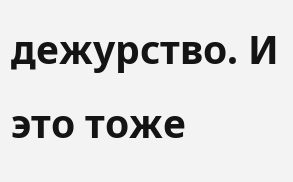дежурство. И это тоже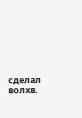сделал волхв.